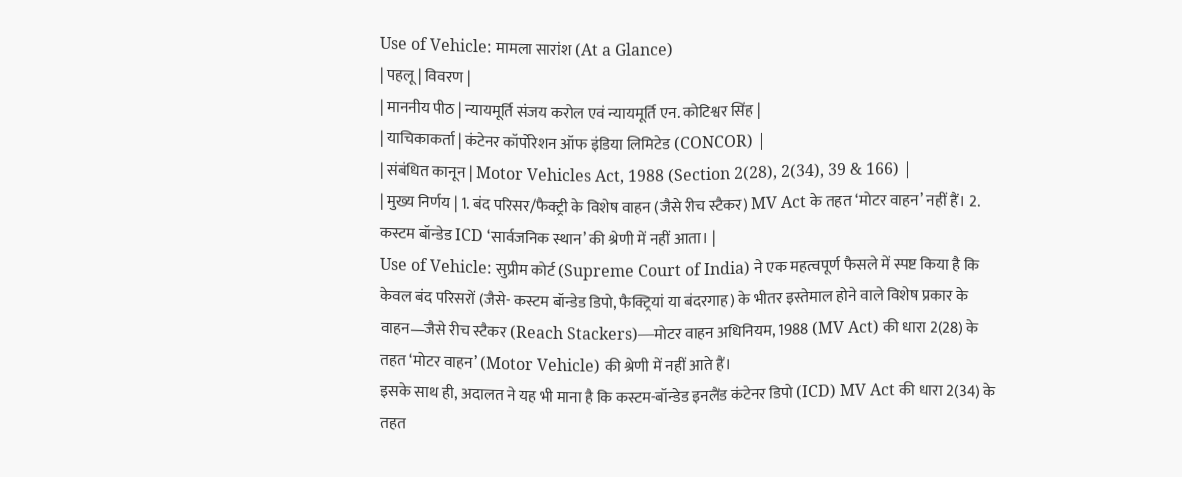Use of Vehicle: मामला सारांश (At a Glance)
| पहलू | विवरण |
| माननीय पीठ | न्यायमूर्ति संजय करोल एवं न्यायमूर्ति एन. कोटिश्वर सिंह |
| याचिकाकर्ता | कंटेनर कॉर्पोरेशन ऑफ इंडिया लिमिटेड (CONCOR) |
| संबंधित कानून | Motor Vehicles Act, 1988 (Section 2(28), 2(34), 39 & 166) |
| मुख्य निर्णय | 1. बंद परिसर/फैक्ट्री के विशेष वाहन (जैसे रीच स्टैकर) MV Act के तहत ‘मोटर वाहन’ नहीं हैं। 2. कस्टम बॉन्डेड ICD ‘सार्वजनिक स्थान’ की श्रेणी में नहीं आता। |
Use of Vehicle: सुप्रीम कोर्ट (Supreme Court of India) ने एक महत्वपूर्ण फैसले में स्पष्ट किया है कि केवल बंद परिसरों (जैसे- कस्टम बॉन्डेड डिपो, फैक्ट्रियां या बंदरगाह) के भीतर इस्तेमाल होने वाले विशेष प्रकार के वाहन—जैसे रीच स्टैकर (Reach Stackers)—मोटर वाहन अधिनियम, 1988 (MV Act) की धारा 2(28) के तहत ‘मोटर वाहन’ (Motor Vehicle) की श्रेणी में नहीं आते हैं।
इसके साथ ही, अदालत ने यह भी माना है कि कस्टम-बॉन्डेड इनलैंड कंटेनर डिपो (ICD) MV Act की धारा 2(34) के तहत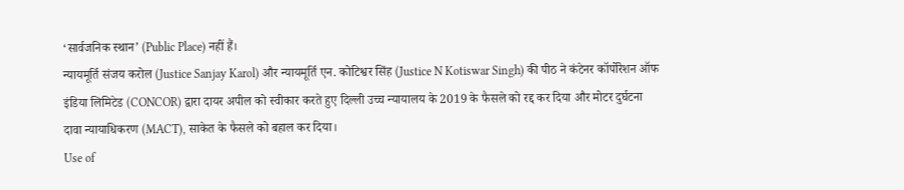‘सार्वजनिक स्थान’ (Public Place) नहीं हैं।
न्यायमूर्ति संजय करोल (Justice Sanjay Karol) और न्यायमूर्ति एन. कोटिश्वर सिंह (Justice N Kotiswar Singh) की पीठ ने कंटेनर कॉर्पोरेशन ऑफ इंडिया लिमिटेड (CONCOR) द्वारा दायर अपील को स्वीकार करते हुए दिल्ली उच्च न्यायालय के 2019 के फैसले को रद्द कर दिया और मोटर दुर्घटना दावा न्यायाधिकरण (MACT), साकेत के फैसले को बहाल कर दिया।
Use of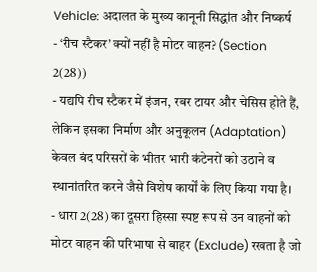Vehicle: अदालत के मुख्य कानूनी सिद्धांत और निष्कर्ष
- ‘रीच स्टैकर’ क्यों नहीं है मोटर वाहन? (Section 2(28))
- यद्यपि रीच स्टैकर में इंजन, रबर टायर और चेसिस होते हैं, लेकिन इसका निर्माण और अनुकूलन (Adaptation) केवल बंद परिसरों के भीतर भारी कंटेनरों को उठाने व स्थानांतरित करने जैसे विशेष कार्यों के लिए किया गया है।
- धारा 2(28) का दूसरा हिस्सा स्पष्ट रूप से उन वाहनों को मोटर वाहन की परिभाषा से बाहर (Exclude) रखता है जो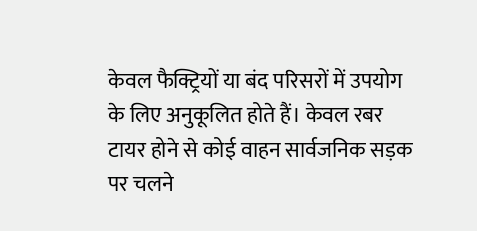केवल फैक्ट्रियों या बंद परिसरों में उपयोग के लिए अनुकूलित होते हैं। केवल रबर टायर होने से कोई वाहन सार्वजनिक सड़क पर चलने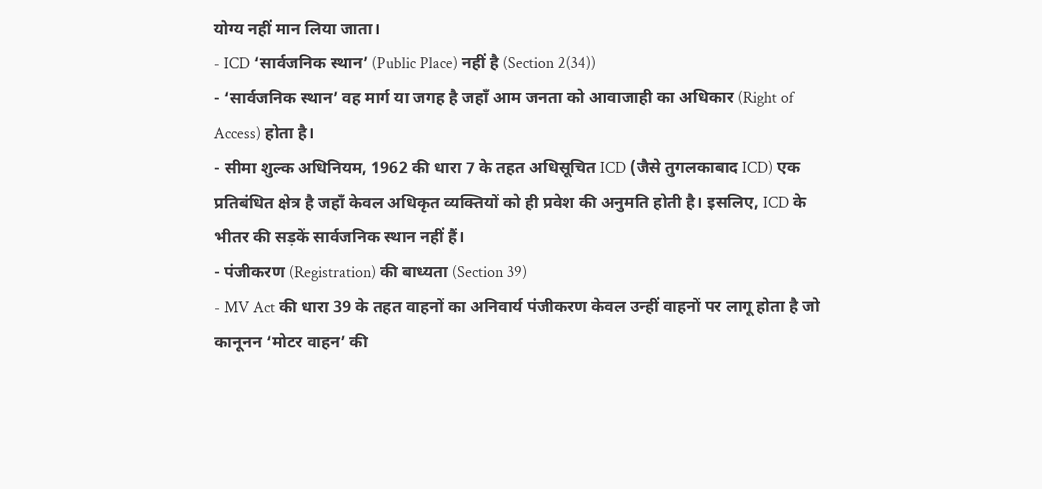योग्य नहीं मान लिया जाता।
- ICD ‘सार्वजनिक स्थान’ (Public Place) नहीं है (Section 2(34))
- ‘सार्वजनिक स्थान’ वह मार्ग या जगह है जहाँ आम जनता को आवाजाही का अधिकार (Right of Access) होता है।
- सीमा शुल्क अधिनियम, 1962 की धारा 7 के तहत अधिसूचित ICD (जैसे तुगलकाबाद ICD) एक प्रतिबंधित क्षेत्र है जहाँ केवल अधिकृत व्यक्तियों को ही प्रवेश की अनुमति होती है। इसलिए, ICD के भीतर की सड़कें सार्वजनिक स्थान नहीं हैं।
- पंजीकरण (Registration) की बाध्यता (Section 39)
- MV Act की धारा 39 के तहत वाहनों का अनिवार्य पंजीकरण केवल उन्हीं वाहनों पर लागू होता है जो कानूनन ‘मोटर वाहन’ की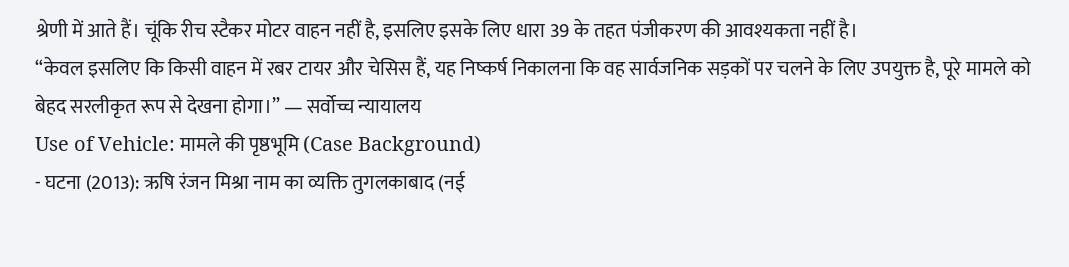श्रेणी में आते हैं। चूंकि रीच स्टैकर मोटर वाहन नहीं है, इसलिए इसके लिए धारा 39 के तहत पंजीकरण की आवश्यकता नहीं है।
“केवल इसलिए कि किसी वाहन में रबर टायर और चेसिस हैं, यह निष्कर्ष निकालना कि वह सार्वजनिक सड़कों पर चलने के लिए उपयुक्त है, पूरे मामले को बेहद सरलीकृत रूप से देखना होगा।” — सर्वोच्च न्यायालय
Use of Vehicle: मामले की पृष्ठभूमि (Case Background)
- घटना (2013): ऋषि रंजन मिश्रा नाम का व्यक्ति तुगलकाबाद (नई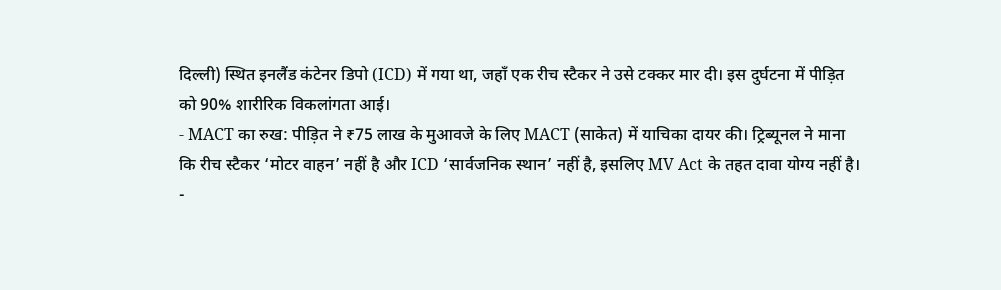दिल्ली) स्थित इनलैंड कंटेनर डिपो (ICD) में गया था, जहाँ एक रीच स्टैकर ने उसे टक्कर मार दी। इस दुर्घटना में पीड़ित को 90% शारीरिक विकलांगता आई।
- MACT का रुख: पीड़ित ने ₹75 लाख के मुआवजे के लिए MACT (साकेत) में याचिका दायर की। ट्रिब्यूनल ने माना कि रीच स्टैकर ‘मोटर वाहन’ नहीं है और ICD ‘सार्वजनिक स्थान’ नहीं है, इसलिए MV Act के तहत दावा योग्य नहीं है।
-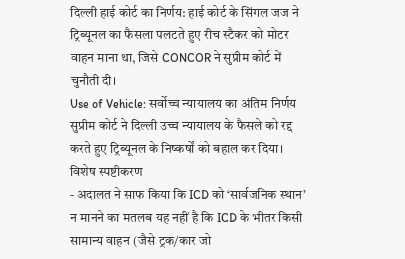दिल्ली हाई कोर्ट का निर्णय: हाई कोर्ट के सिंगल जज ने ट्रिब्यूनल का फैसला पलटते हुए रीच स्टैकर को मोटर वाहन माना था, जिसे CONCOR ने सुप्रीम कोर्ट में चुनौती दी।
Use of Vehicle: सर्वोच्च न्यायालय का अंतिम निर्णय
सुप्रीम कोर्ट ने दिल्ली उच्च न्यायालय के फैसले को रद्द करते हुए ट्रिब्यूनल के निष्कर्षों को बहाल कर दिया।
विशेष स्पष्टीकरण
- अदालत ने साफ किया कि ICD को ‘सार्वजनिक स्थान’ न मानने का मतलब यह नहीं है कि ICD के भीतर किसी सामान्य वाहन (जैसे ट्रक/कार जो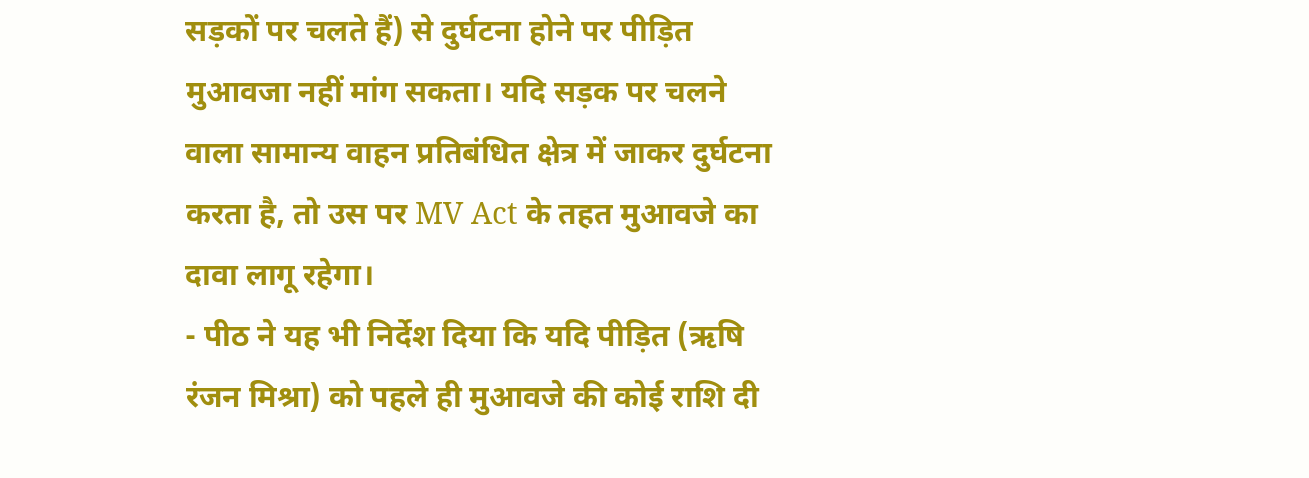सड़कों पर चलते हैं) से दुर्घटना होने पर पीड़ित मुआवजा नहीं मांग सकता। यदि सड़क पर चलने वाला सामान्य वाहन प्रतिबंधित क्षेत्र में जाकर दुर्घटना करता है, तो उस पर MV Act के तहत मुआवजे का दावा लागू रहेगा।
- पीठ ने यह भी निर्देश दिया कि यदि पीड़ित (ऋषि रंजन मिश्रा) को पहले ही मुआवजे की कोई राशि दी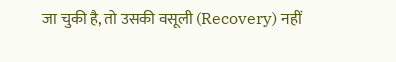जा चुकी है, तो उसकी वसूली (Recovery) नहीं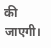की जाएगी।